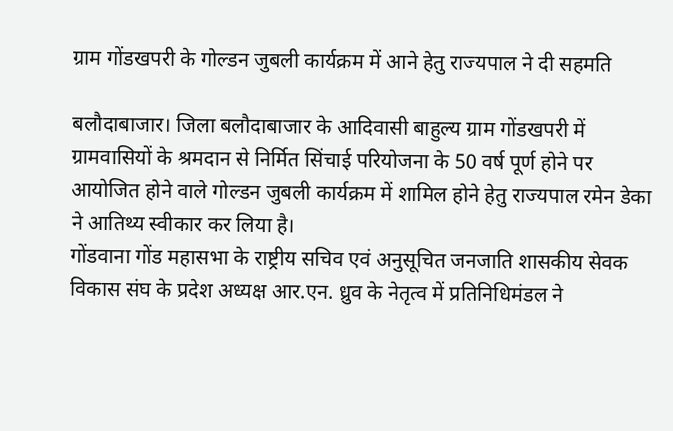ग्राम गोंडखपरी के गोल्डन जुबली कार्यक्रम में आने हेतु राज्यपाल ने दी सहमति

बलौदाबाजार। जिला बलौदाबाजार के आदिवासी बाहुल्य ग्राम गोंडखपरी में ग्रामवासियों के श्रमदान से निर्मित सिंचाई परियोजना के 50 वर्ष पूर्ण होने पर आयोजित होने वाले गोल्डन जुबली कार्यक्रम में शामिल होने हेतु राज्यपाल रमेन डेका ने आतिथ्य स्वीकार कर लिया है।
गोंडवाना गोंड महासभा के राष्ट्रीय सचिव एवं अनुसूचित जनजाति शासकीय सेवक विकास संघ के प्रदेश अध्यक्ष आर.एन. ध्रुव के नेतृत्व में प्रतिनिधिमंडल ने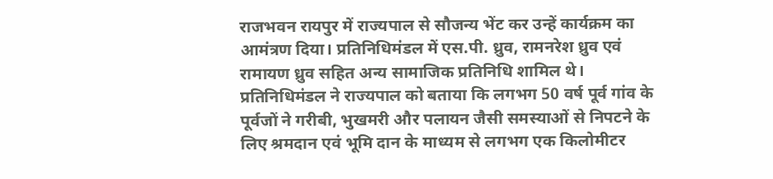राजभवन रायपुर में राज्यपाल से सौजन्य भेंट कर उन्हें कार्यक्रम का आमंत्रण दिया। प्रतिनिधिमंडल में एस.पी. ध्रुव, रामनरेश ध्रुव एवं रामायण ध्रुव सहित अन्य सामाजिक प्रतिनिधि शामिल थे।
प्रतिनिधिमंडल ने राज्यपाल को बताया कि लगभग 50 वर्ष पूर्व गांव के पूर्वजों ने गरीबी, भुखमरी और पलायन जैसी समस्याओं से निपटने के लिए श्रमदान एवं भूमि दान के माध्यम से लगभग एक किलोमीटर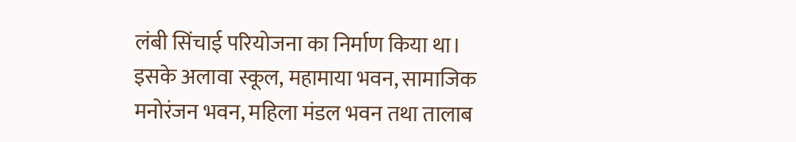लंबी सिंचाई परियोजना का निर्माण किया था। इसके अलावा स्कूल, महामाया भवन, सामाजिक मनोरंजन भवन, महिला मंडल भवन तथा तालाब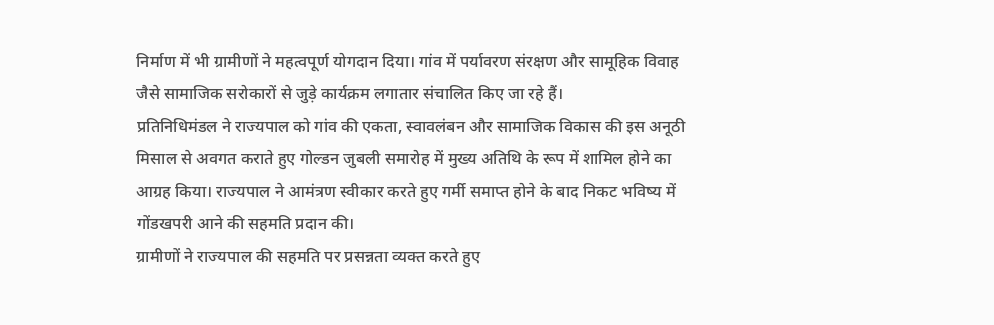निर्माण में भी ग्रामीणों ने महत्वपूर्ण योगदान दिया। गांव में पर्यावरण संरक्षण और सामूहिक विवाह जैसे सामाजिक सरोकारों से जुड़े कार्यक्रम लगातार संचालित किए जा रहे हैं।
प्रतिनिधिमंडल ने राज्यपाल को गांव की एकता, स्वावलंबन और सामाजिक विकास की इस अनूठी मिसाल से अवगत कराते हुए गोल्डन जुबली समारोह में मुख्य अतिथि के रूप में शामिल होने का आग्रह किया। राज्यपाल ने आमंत्रण स्वीकार करते हुए गर्मी समाप्त होने के बाद निकट भविष्य में गोंडखपरी आने की सहमति प्रदान की।
ग्रामीणों ने राज्यपाल की सहमति पर प्रसन्नता व्यक्त करते हुए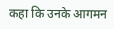कहा कि उनके आगमन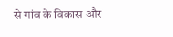से गांव के विकास और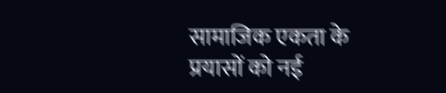सामाजिक एकता के प्रयासों को नई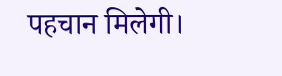पहचान मिलेगी।